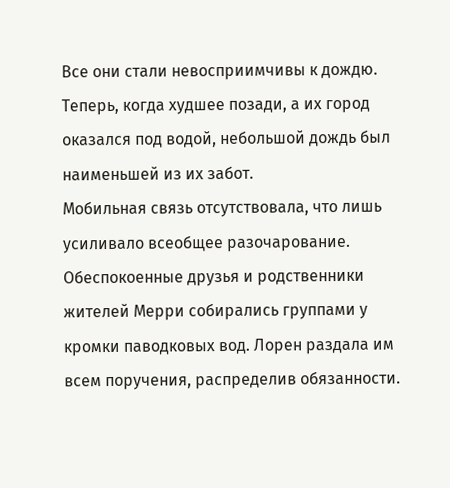Все они стали невосприимчивы к дождю. Теперь, когда худшее позади, а их город оказался под водой, небольшой дождь был наименьшей из их забот.
Мобильная связь отсутствовала, что лишь усиливало всеобщее разочарование. Обеспокоенные друзья и родственники жителей Мерри собирались группами у кромки паводковых вод. Лорен раздала им всем поручения, распределив обязанности.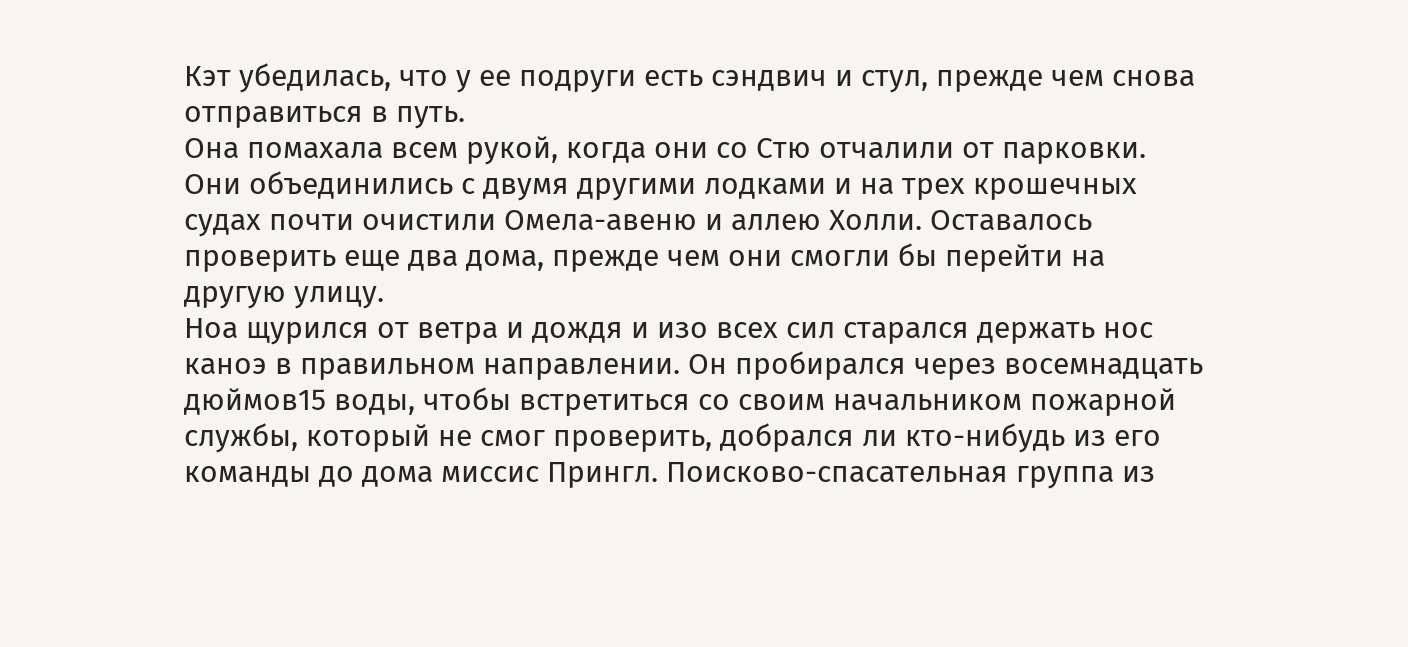Кэт убедилась, что у ее подруги есть сэндвич и стул, прежде чем снова отправиться в путь.
Она помахала всем рукой, когда они со Стю отчалили от парковки. Они объединились с двумя другими лодками и на трех крошечных судах почти очистили Омела-авеню и аллею Холли. Оставалось проверить еще два дома, прежде чем они смогли бы перейти на другую улицу.
Ноа щурился от ветра и дождя и изо всех сил старался держать нос каноэ в правильном направлении. Он пробирался через восемнадцать дюймов15 воды, чтобы встретиться со своим начальником пожарной службы, который не смог проверить, добрался ли кто-нибудь из его команды до дома миссис Прингл. Поисково-спасательная группа из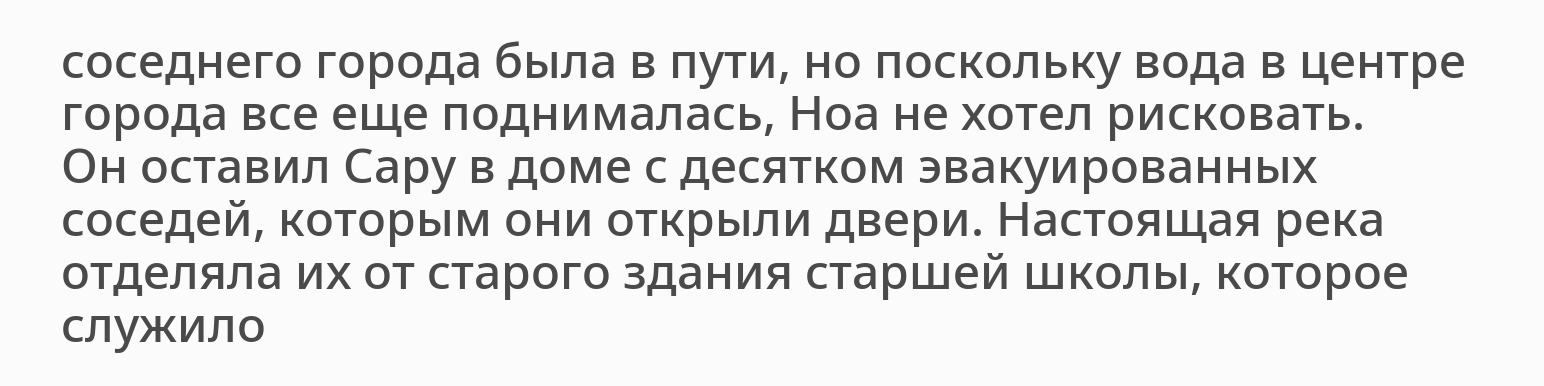соседнего города была в пути, но поскольку вода в центре города все еще поднималась, Ноа не хотел рисковать.
Он оставил Сару в доме с десятком эвакуированных соседей, которым они открыли двери. Настоящая река отделяла их от старого здания старшей школы, которое служило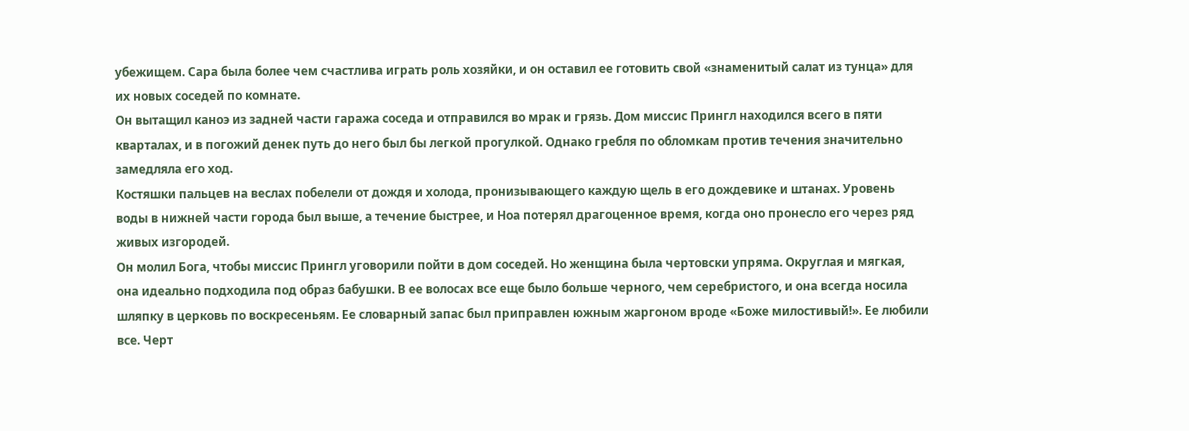убежищем. Сара была более чем счастлива играть роль хозяйки, и он оставил ее готовить свой «знаменитый салат из тунца» для их новых соседей по комнате.
Он вытащил каноэ из задней части гаража соседа и отправился во мрак и грязь. Дом миссис Прингл находился всего в пяти кварталах, и в погожий денек путь до него был бы легкой прогулкой. Однако гребля по обломкам против течения значительно замедляла его ход.
Костяшки пальцев на веслах побелели от дождя и холода, пронизывающего каждую щель в его дождевике и штанах. Уровень воды в нижней части города был выше, а течение быстрее, и Ноа потерял драгоценное время, когда оно пронесло его через ряд живых изгородей.
Он молил Бога, чтобы миссис Прингл уговорили пойти в дом соседей. Но женщина была чертовски упряма. Округлая и мягкая, она идеально подходила под образ бабушки. В ее волосах все еще было больше черного, чем серебристого, и она всегда носила шляпку в церковь по воскресеньям. Ее словарный запас был приправлен южным жаргоном вроде «Боже милостивый!». Ее любили все. Черт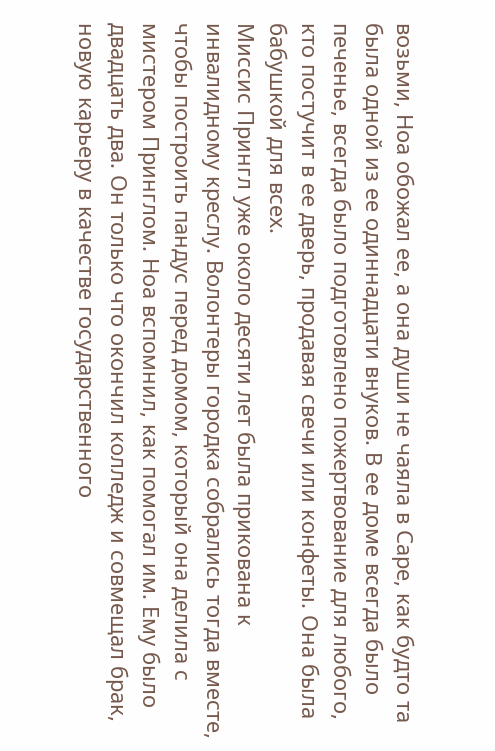возьми, Ноа обожал ее, а она души не чаяла в Саре, как будто та была одной из ее одиннадцати внуков. В ее доме всегда было печенье, всегда было подготовлено пожертвование для любого, кто постучит в ее дверь, продавая свечи или конфеты. Она была бабушкой для всех.
Миссис Прингл уже около десяти лет была прикована к инвалидному креслу. Волонтеры городка собрались тогда вместе, чтобы построить пандус перед домом, который она делила с мистером Принглом. Ноа вспомнил, как помогал им. Ему было двадцать два. Он только что окончил колледж и совмещал брак, новую карьеру в качестве государственного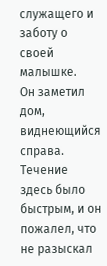служащего и заботу о своей малышке.
Он заметил дом, виднеющийся справа. Течение здесь было быстрым, и он пожалел, что не разыскал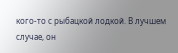кого-то с рыбацкой лодкой. В лучшем случае, он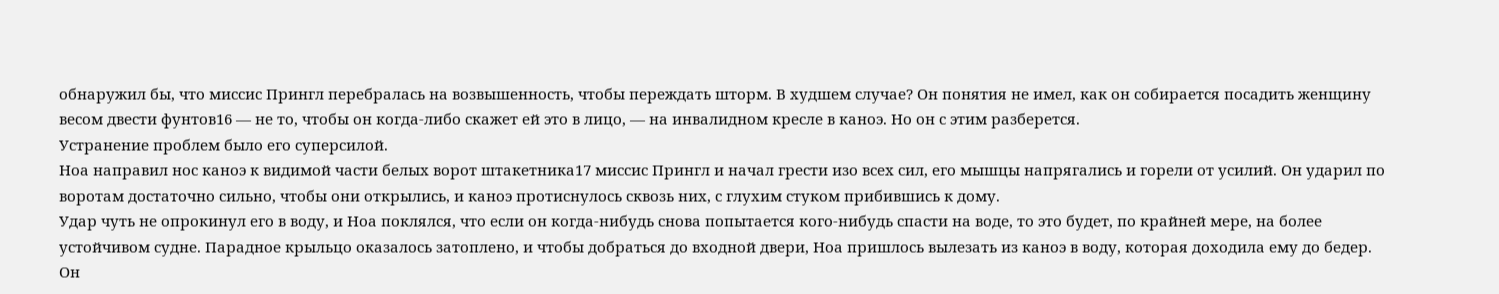обнаружил бы, что миссис Прингл перебралась на возвышенность, чтобы переждать шторм. В худшем случае? Он понятия не имел, как он собирается посадить женщину весом двести фунтов16 — не то, чтобы он когда-либо скажет ей это в лицо, — на инвалидном кресле в каноэ. Но он с этим разберется.
Устранение проблем было его суперсилой.
Ноа направил нос каноэ к видимой части белых ворот штакетника17 миссис Прингл и начал грести изо всех сил, его мышцы напрягались и горели от усилий. Он ударил по воротам достаточно сильно, чтобы они открылись, и каноэ протиснулось сквозь них, с глухим стуком прибившись к дому.
Удар чуть не опрокинул его в воду, и Ноа поклялся, что если он когда-нибудь снова попытается кого-нибудь спасти на воде, то это будет, по крайней мере, на более устойчивом судне. Парадное крыльцо оказалось затоплено, и чтобы добраться до входной двери, Ноа пришлось вылезать из каноэ в воду, которая доходила ему до бедер. Он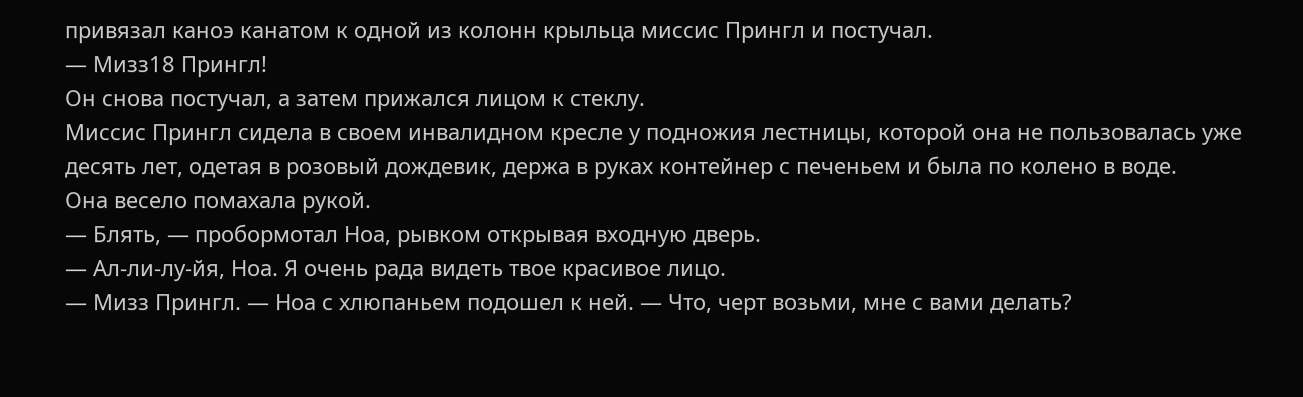привязал каноэ канатом к одной из колонн крыльца миссис Прингл и постучал.
— Мизз18 Прингл!
Он снова постучал, а затем прижался лицом к стеклу.
Миссис Прингл сидела в своем инвалидном кресле у подножия лестницы, которой она не пользовалась уже десять лет, одетая в розовый дождевик, держа в руках контейнер с печеньем и была по колено в воде.
Она весело помахала рукой.
— Блять, — пробормотал Ноа, рывком открывая входную дверь.
— Ал-ли-лу-йя, Ноа. Я очень рада видеть твое красивое лицо.
— Мизз Прингл. — Ноа с хлюпаньем подошел к ней. — Что, черт возьми, мне с вами делать?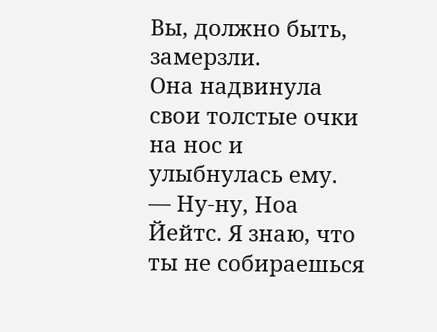Вы, должно быть, замерзли.
Она надвинула свои толстые очки на нос и улыбнулась ему.
— Ну-ну, Ноа Йейтс. Я знаю, что ты не собираешься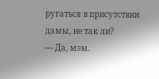ругаться в присутствии дамы, не так ли?
— Да, мэм.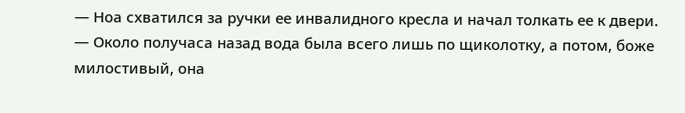— Ноа схватился за ручки ее инвалидного кресла и начал толкать ее к двери.
— Около получаса назад вода была всего лишь по щиколотку, а потом, боже милостивый, она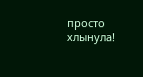просто хлынула!